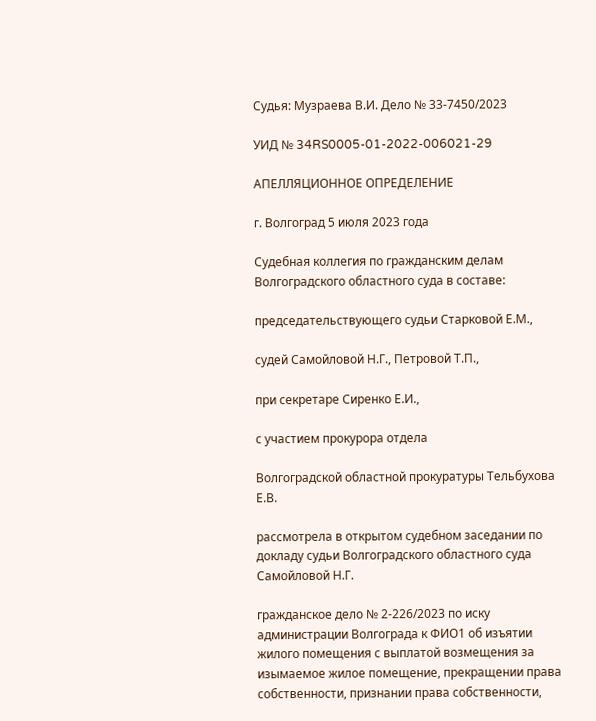Судья: Музраева В.И. Дело № 33-7450/2023

УИД № 34RS0005-01-2022-006021-29

АПЕЛЛЯЦИОННОЕ ОПРЕДЕЛЕНИЕ

г. Волгоград 5 июля 2023 года

Судебная коллегия по гражданским делам Волгоградского областного суда в составе:

председательствующего судьи Старковой Е.М.,

судей Самойловой Н.Г., Петровой Т.П.,

при секретаре Сиренко Е.И.,

с участием прокурора отдела

Волгоградской областной прокуратуры Тельбухова Е.В.

рассмотрела в открытом судебном заседании по докладу судьи Волгоградского областного суда Самойловой Н.Г.

гражданское дело № 2-226/2023 по иску администрации Волгограда к ФИО1 об изъятии жилого помещения с выплатой возмещения за изымаемое жилое помещение, прекращении права собственности, признании права собственности,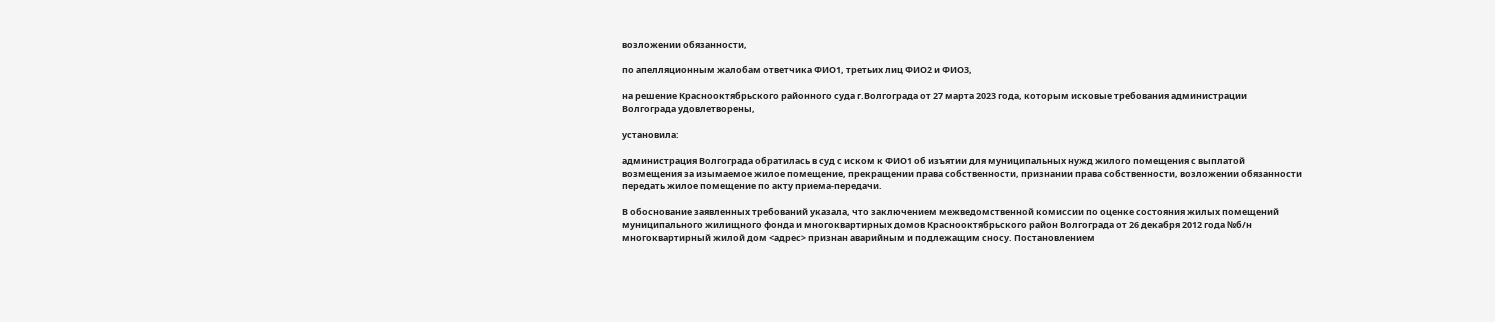возложении обязанности,

по апелляционным жалобам ответчика ФИО1, третьих лиц ФИО2 и ФИО3,

на решение Краснооктябрьского районного суда г.Волгограда от 27 марта 2023 года, которым исковые требования администрации Волгограда удовлетворены,

установила:

администрация Волгограда обратилась в суд с иском к ФИО1 об изъятии для муниципальных нужд жилого помещения с выплатой возмещения за изымаемое жилое помещение, прекращении права собственности, признании права собственности, возложении обязанности передать жилое помещение по акту приема-передачи.

В обоснование заявленных требований указала, что заключением межведомственной комиссии по оценке состояния жилых помещений муниципального жилищного фонда и многоквартирных домов Краснооктябрьского район Волгограда от 26 декабря 2012 года №б/н многоквартирный жилой дом <адрес> признан аварийным и подлежащим сносу. Постановлением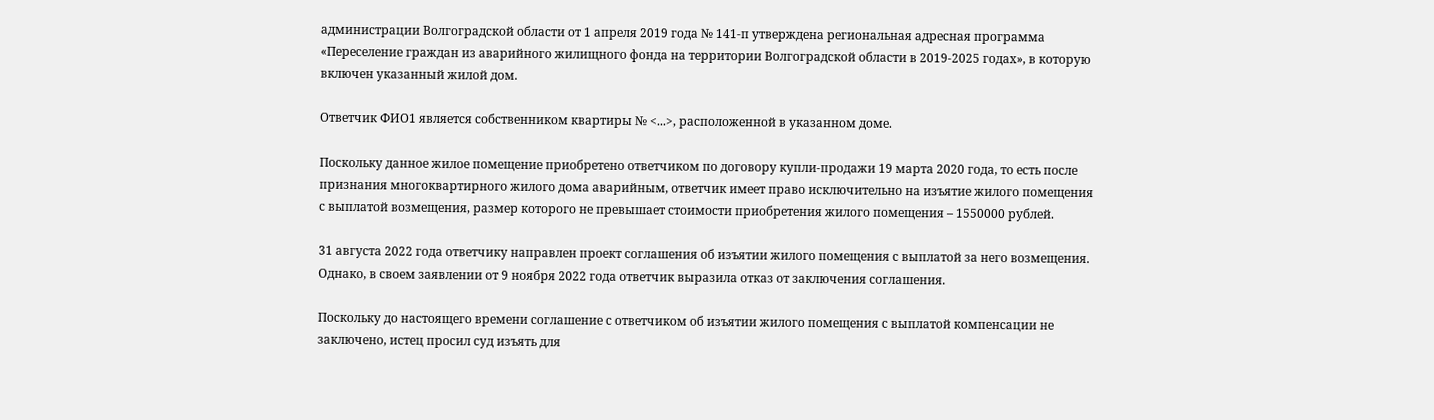администрации Волгоградской области от 1 апреля 2019 года № 141-п утверждена региональная адресная программа «Переселение граждан из аварийного жилищного фонда на территории Волгоградской области в 2019-2025 годах», в которую включен указанный жилой дом.

Ответчик ФИО1 является собственником квартиры № <...>, расположенной в указанном доме.

Поскольку данное жилое помещение приобретено ответчиком по договору купли-продажи 19 марта 2020 года, то есть после признания многоквартирного жилого дома аварийным, ответчик имеет право исключительно на изъятие жилого помещения с выплатой возмещения, размер которого не превышает стоимости приобретения жилого помещения – 1550000 рублей.

31 августа 2022 года ответчику направлен проект соглашения об изъятии жилого помещения с выплатой за него возмещения. Однако, в своем заявлении от 9 ноября 2022 года ответчик выразила отказ от заключения соглашения.

Поскольку до настоящего времени соглашение с ответчиком об изъятии жилого помещения с выплатой компенсации не заключено, истец просил суд изъять для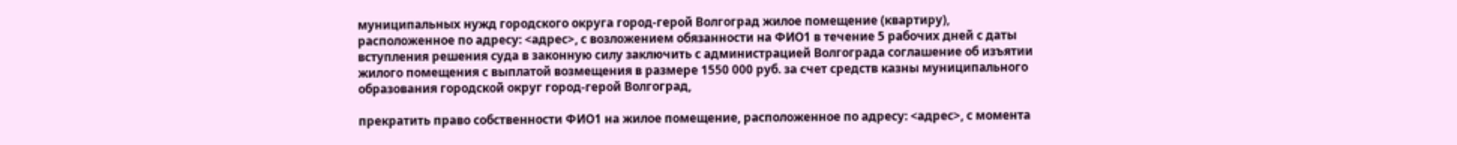муниципальных нужд городского округа город-герой Волгоград жилое помещение (квартиру), расположенное по адресу: <адрес>, с возложением обязанности на ФИО1 в течение 5 рабочих дней с даты вступления решения суда в законную силу заключить с администрацией Волгограда соглашение об изъятии жилого помещения с выплатой возмещения в размере 1550 000 руб. за счет средств казны муниципального образования городской округ город-герой Волгоград,

прекратить право собственности ФИО1 на жилое помещение, расположенное по адресу: <адрес>, с момента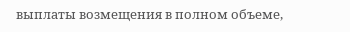выплаты возмещения в полном объеме,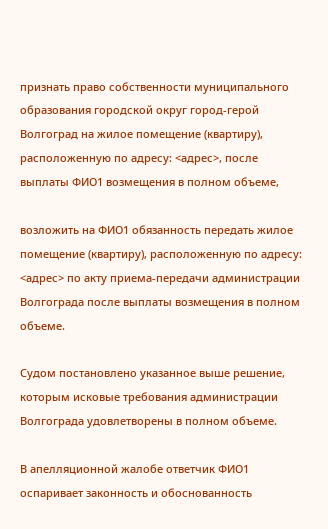признать право собственности муниципального образования городской округ город-герой Волгоград на жилое помещение (квартиру), расположенную по адресу: <адрес>, после выплаты ФИО1 возмещения в полном объеме,

возложить на ФИО1 обязанность передать жилое помещение (квартиру), расположенную по адресу: <адрес> по акту приема-передачи администрации Волгограда после выплаты возмещения в полном объеме.

Судом постановлено указанное выше решение, которым исковые требования администрации Волгограда удовлетворены в полном объеме.

В апелляционной жалобе ответчик ФИО1 оспаривает законность и обоснованность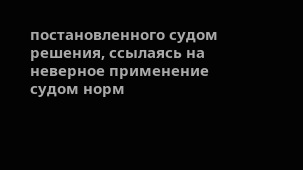постановленного судом решения, ссылаясь на неверное применение судом норм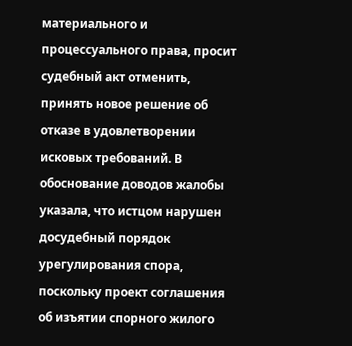материального и процессуального права, просит судебный акт отменить, принять новое решение об отказе в удовлетворении исковых требований. В обоснование доводов жалобы указала, что истцом нарушен досудебный порядок урегулирования спора, поскольку проект соглашения об изъятии спорного жилого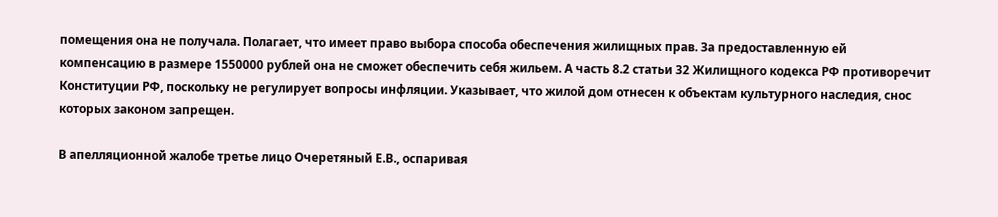помещения она не получала. Полагает, что имеет право выбора способа обеспечения жилищных прав. За предоставленную ей компенсацию в размере 1550000 рублей она не сможет обеспечить себя жильем. А часть 8.2 статьи 32 Жилищного кодекса РФ противоречит Конституции РФ, поскольку не регулирует вопросы инфляции. Указывает, что жилой дом отнесен к объектам культурного наследия, снос которых законом запрещен.

В апелляционной жалобе третье лицо Очеретяный Е.В., оспаривая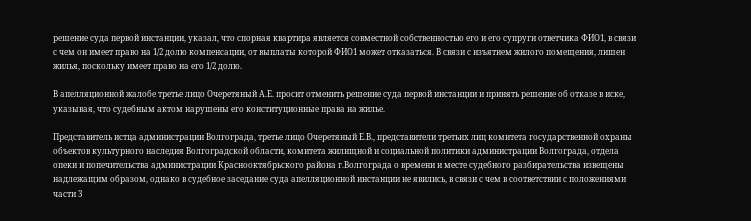решение суда первой инстанции, указал, что спорная квартира является совместной собственностью его и его супруги ответчика ФИО1, в связи с чем он имеет право на 1/2 долю компенсации, от выплаты которой ФИО1 может отказаться. В связи с изъятием жилого помещения, лишен жилья, поскольку имеет право на его 1/2 долю.

В апелляционной жалобе третье лицо Очеретяный А.Е. просит отменить решение суда первой инстанции и принять решение об отказе в иске, указывая, что судебным актом нарушены его конституционные права на жилье.

Представитель истца администрации Волгограда, третье лицо Очеретяный Е.В., представители третьих лиц комитета государственной охраны объектов культурного наследия Волгоградской области, комитета жилищной и социальной политики администрации Волгограда, отдела опеки и попечительства администрации Краснооктябрьского района г.Волгограда о времени и месте судебного разбирательства извещены надлежащим образом, однако в судебное заседание суда апелляционной инстанции не явились, в связи с чем в соответствии с положениями части 3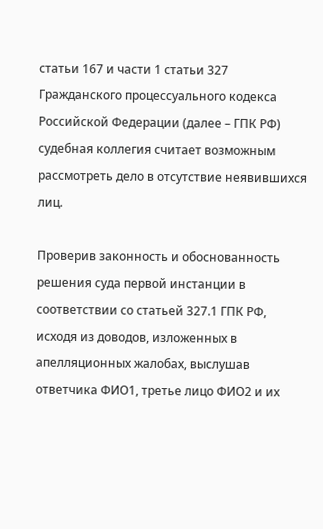статьи 167 и части 1 статьи 327 Гражданского процессуального кодекса Российской Федерации (далее – ГПК РФ) судебная коллегия считает возможным рассмотреть дело в отсутствие неявившихся лиц.

Проверив законность и обоснованность решения суда первой инстанции в соответствии со статьей 327.1 ГПК РФ, исходя из доводов, изложенных в апелляционных жалобах, выслушав ответчика ФИО1, третье лицо ФИО2 и их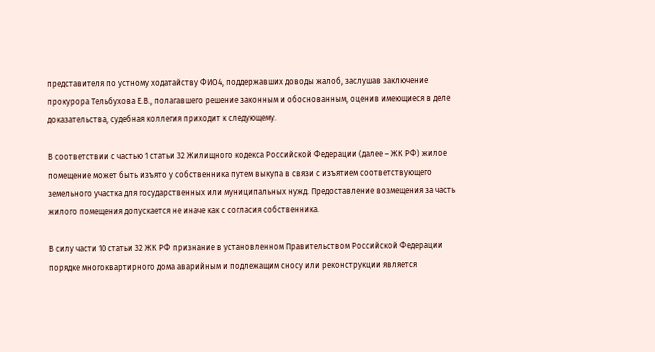представителя по устному ходатайству ФИО4, поддержавших доводы жалоб, заслушав заключение прокурора Тельбухова Е.В., полагавшего решение законным и обоснованным, оценив имеющиеся в деле доказательства, судебная коллегия приходит к следующему.

В соответствии с частью 1 статьи 32 Жилищного кодекса Российской Федерации (далее – ЖК РФ) жилое помещение может быть изъято у собственника путем выкупа в связи с изъятием соответствующего земельного участка для государственных или муниципальных нужд. Предоставление возмещения за часть жилого помещения допускается не иначе как с согласия собственника.

В силу части 10 статьи 32 ЖК РФ признание в установленном Правительством Российской Федерации порядке многоквартирного дома аварийным и подлежащим сносу или реконструкции является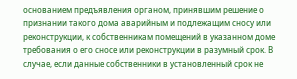основанием предъявления органом, принявшим решение о признании такого дома аварийным и подлежащим сносу или реконструкции, к собственникам помещений в указанном доме требования о его сносе или реконструкции в разумный срок. В случае, если данные собственники в установленный срок не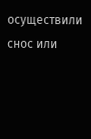осуществили снос или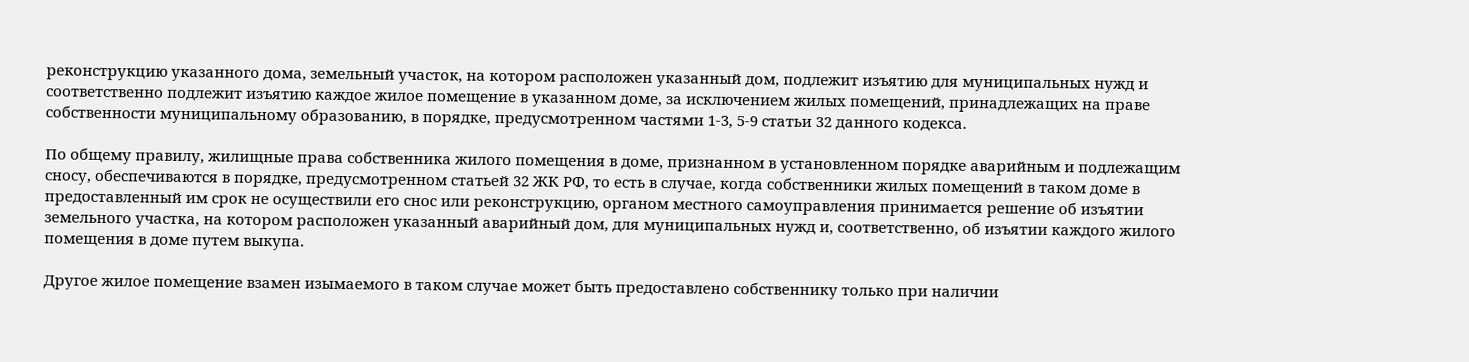реконструкцию указанного дома, земельный участок, на котором расположен указанный дом, подлежит изъятию для муниципальных нужд и соответственно подлежит изъятию каждое жилое помещение в указанном доме, за исключением жилых помещений, принадлежащих на праве собственности муниципальному образованию, в порядке, предусмотренном частями 1-3, 5-9 статьи 32 данного кодекса.

По общему правилу, жилищные права собственника жилого помещения в доме, признанном в установленном порядке аварийным и подлежащим сносу, обеспечиваются в порядке, предусмотренном статьей 32 ЖК РФ, то есть в случае, когда собственники жилых помещений в таком доме в предоставленный им срок не осуществили его снос или реконструкцию, органом местного самоуправления принимается решение об изъятии земельного участка, на котором расположен указанный аварийный дом, для муниципальных нужд и, соответственно, об изъятии каждого жилого помещения в доме путем выкупа.

Другое жилое помещение взамен изымаемого в таком случае может быть предоставлено собственнику только при наличии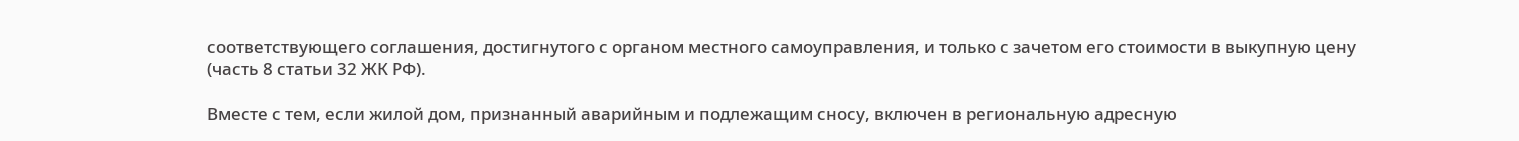соответствующего соглашения, достигнутого с органом местного самоуправления, и только с зачетом его стоимости в выкупную цену (часть 8 статьи 32 ЖК РФ).

Вместе с тем, если жилой дом, признанный аварийным и подлежащим сносу, включен в региональную адресную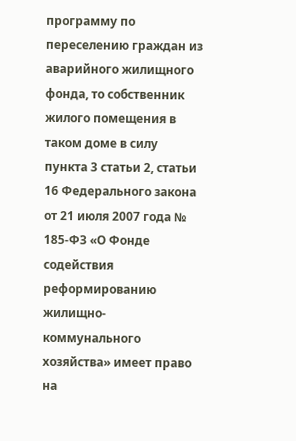программу по переселению граждан из аварийного жилищного фонда, то собственник жилого помещения в таком доме в силу пункта 3 статьи 2, статьи 16 Федерального закона от 21 июля 2007 года № 185-ФЗ «О Фонде содействия реформированию жилищно-коммунального хозяйства» имеет право на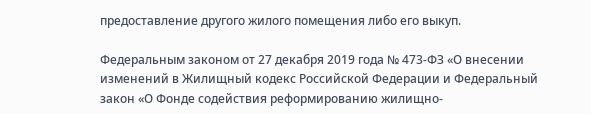предоставление другого жилого помещения либо его выкуп.

Федеральным законом от 27 декабря 2019 года № 473-ФЗ «О внесении изменений в Жилищный кодекс Российской Федерации и Федеральный закон «О Фонде содействия реформированию жилищно-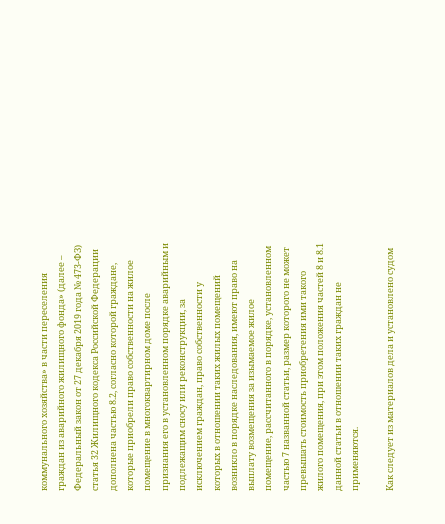коммунального хозяйства» в части переселения граждан из аварийного жилищного фонда» (далее – Федеральный закон от 27 декабря 2019 года № 473-ФЗ) статья 32 Жилищного кодекса Российской Федерации дополнена частью 8.2, согласно которой граждане, которые приобрели право собственности на жилое помещение в многоквартирном доме после признания его в установленном порядке аварийным и подлежащим сносу или реконструкции, за исключением граждан, право собственности у которых в отношении таких жилых помещений возникло в порядке наследования, имеют право на выплату возмещения за изымаемое жилое помещение, рассчитанного в порядке, установленном частью 7 названной статьи, размер которого не может превышать стоимость приобретения ими такого жилого помещения, при этом положения частей 8 и 8.1 данной статьи в отношении таких граждан не применяются.

Как следует из материалов дела и установлено судом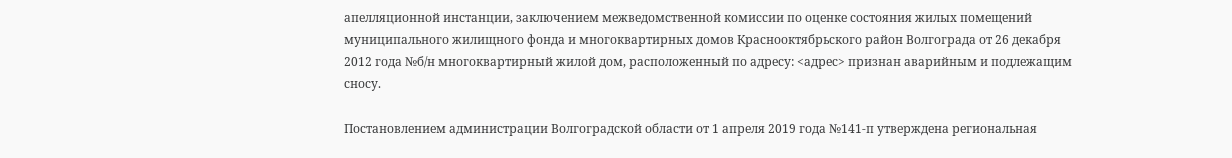апелляционной инстанции, заключением межведомственной комиссии по оценке состояния жилых помещений муниципального жилищного фонда и многоквартирных домов Краснооктябрьского район Волгограда от 26 декабря 2012 года №б/н многоквартирный жилой дом, расположенный по адресу: <адрес> признан аварийным и подлежащим сносу.

Постановлением администрации Волгоградской области от 1 апреля 2019 года №141-п утверждена региональная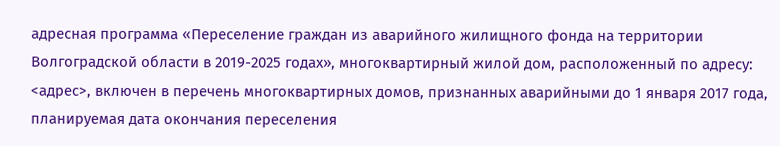адресная программа «Переселение граждан из аварийного жилищного фонда на территории Волгоградской области в 2019-2025 годах», многоквартирный жилой дом, расположенный по адресу: <адрес>, включен в перечень многоквартирных домов, признанных аварийными до 1 января 2017 года, планируемая дата окончания переселения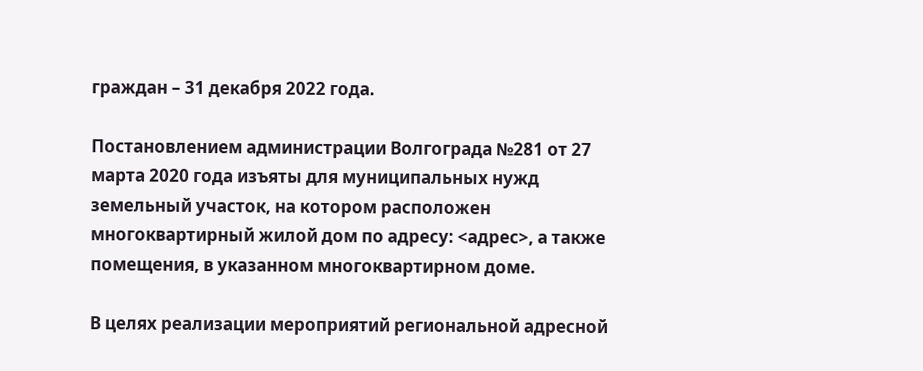граждан – 31 декабря 2022 года.

Постановлением администрации Волгограда №281 от 27 марта 2020 года изъяты для муниципальных нужд земельный участок, на котором расположен многоквартирный жилой дом по адресу: <адрес>, а также помещения, в указанном многоквартирном доме.

В целях реализации мероприятий региональной адресной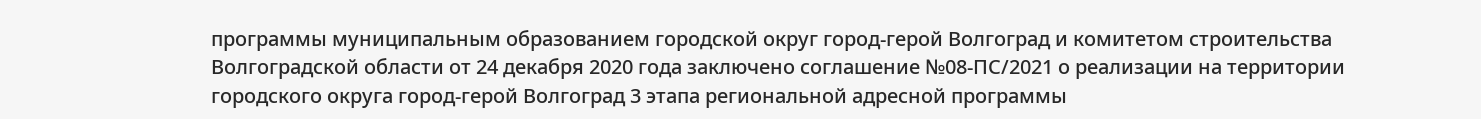программы муниципальным образованием городской округ город-герой Волгоград и комитетом строительства Волгоградской области от 24 декабря 2020 года заключено соглашение №08-ПС/2021 о реализации на территории городского округа город-герой Волгоград 3 этапа региональной адресной программы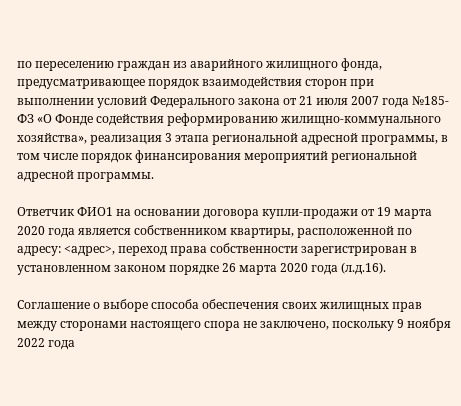по переселению граждан из аварийного жилищного фонда, предусматривающее порядок взаимодействия сторон при выполнении условий Федерального закона от 21 июля 2007 года №185-ФЗ «О Фонде содействия реформированию жилищно-коммунального хозяйства», реализация 3 этапа региональной адресной программы, в том числе порядок финансирования мероприятий региональной адресной программы.

Ответчик ФИО1 на основании договора купли-продажи от 19 марта 2020 года является собственником квартиры, расположенной по адресу: <адрес>, переход права собственности зарегистрирован в установленном законом порядке 26 марта 2020 года (л.д.16).

Соглашение о выборе способа обеспечения своих жилищных прав между сторонами настоящего спора не заключено, поскольку 9 ноября 2022 года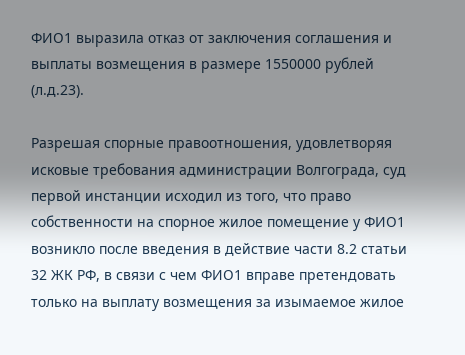ФИО1 выразила отказ от заключения соглашения и выплаты возмещения в размере 1550000 рублей (л.д.23).

Разрешая спорные правоотношения, удовлетворяя исковые требования администрации Волгограда, суд первой инстанции исходил из того, что право собственности на спорное жилое помещение у ФИО1 возникло после введения в действие части 8.2 статьи 32 ЖК РФ, в связи с чем ФИО1 вправе претендовать только на выплату возмещения за изымаемое жилое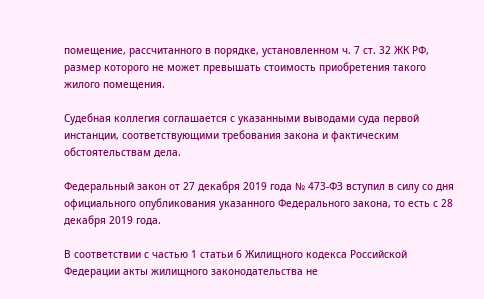помещение, рассчитанного в порядке, установленном ч. 7 ст. 32 ЖК РФ, размер которого не может превышать стоимость приобретения такого жилого помещения.

Судебная коллегия соглашается с указанными выводами суда первой инстанции, соответствующими требования закона и фактическим обстоятельствам дела.

Федеральный закон от 27 декабря 2019 года № 473-ФЗ вступил в силу со дня официального опубликования указанного Федерального закона, то есть с 28 декабря 2019 года.

В соответствии с частью 1 статьи 6 Жилищного кодекса Российской Федерации акты жилищного законодательства не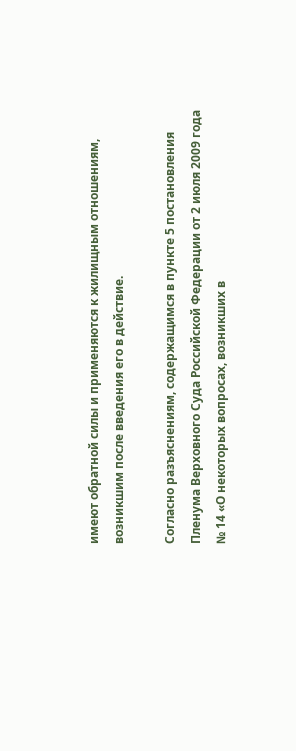имеют обратной силы и применяются к жилищным отношениям, возникшим после введения его в действие.

Согласно разъяснениям, содержащимся в пункте 5 постановления Пленума Верховного Суда Российской Федерации от 2 июля 2009 года № 14 «О некоторых вопросах, возникших в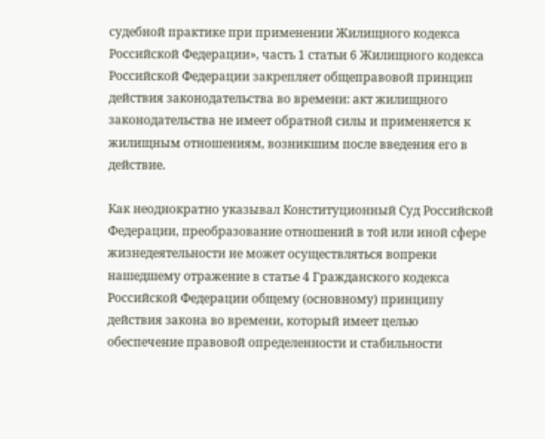судебной практике при применении Жилищного кодекса Российской Федерации», часть 1 статьи 6 Жилищного кодекса Российской Федерации закрепляет общеправовой принцип действия законодательства во времени: акт жилищного законодательства не имеет обратной силы и применяется к жилищным отношениям, возникшим после введения его в действие.

Как неоднократно указывал Конституционный Суд Российской Федерации, преобразование отношений в той или иной сфере жизнедеятельности не может осуществляться вопреки нашедшему отражение в статье 4 Гражданского кодекса Российской Федерации общему (основному) принципу действия закона во времени, который имеет целью обеспечение правовой определенности и стабильности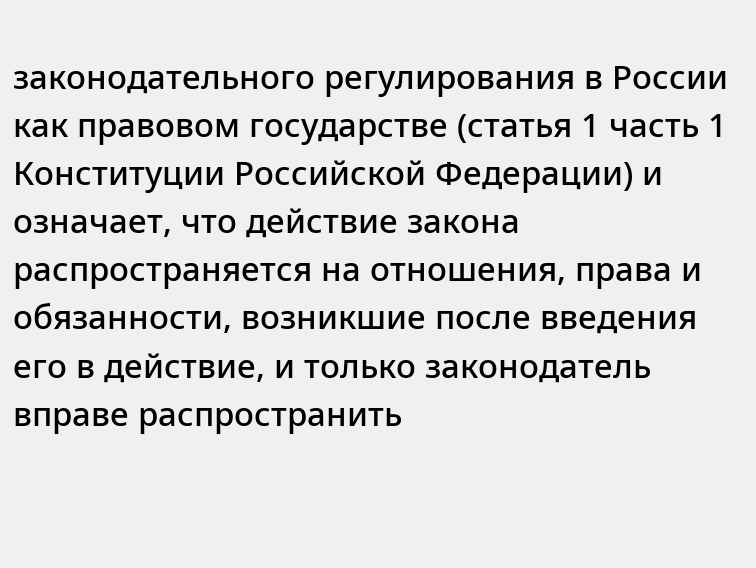законодательного регулирования в России как правовом государстве (статья 1 часть 1 Конституции Российской Федерации) и означает, что действие закона распространяется на отношения, права и обязанности, возникшие после введения его в действие, и только законодатель вправе распространить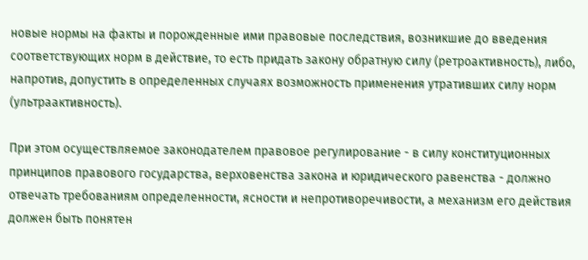новые нормы на факты и порожденные ими правовые последствия, возникшие до введения соответствующих норм в действие, то есть придать закону обратную силу (ретроактивность), либо, напротив, допустить в определенных случаях возможность применения утративших силу норм (ультраактивность).

При этом осуществляемое законодателем правовое регулирование - в силу конституционных принципов правового государства, верховенства закона и юридического равенства - должно отвечать требованиям определенности, ясности и непротиворечивости, а механизм его действия должен быть понятен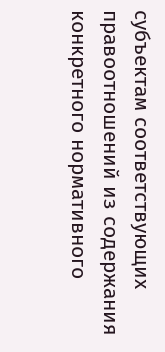субъектам соответствующих правоотношений из содержания конкретного нормативного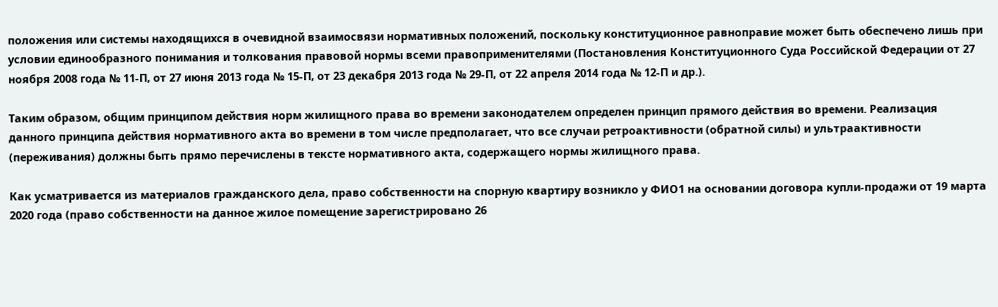положения или системы находящихся в очевидной взаимосвязи нормативных положений, поскольку конституционное равноправие может быть обеспечено лишь при условии единообразного понимания и толкования правовой нормы всеми правоприменителями (Постановления Конституционного Суда Российской Федерации от 27 ноября 2008 года № 11-П, от 27 июня 2013 года № 15-П, от 23 декабря 2013 года № 29-П, от 22 апреля 2014 года № 12-П и др.).

Таким образом, общим принципом действия норм жилищного права во времени законодателем определен принцип прямого действия во времени. Реализация данного принципа действия нормативного акта во времени в том числе предполагает, что все случаи ретроактивности (обратной силы) и ультраактивности (переживания) должны быть прямо перечислены в тексте нормативного акта, содержащего нормы жилищного права.

Как усматривается из материалов гражданского дела, право собственности на спорную квартиру возникло у ФИО1 на основании договора купли-продажи от 19 марта 2020 года (право собственности на данное жилое помещение зарегистрировано 26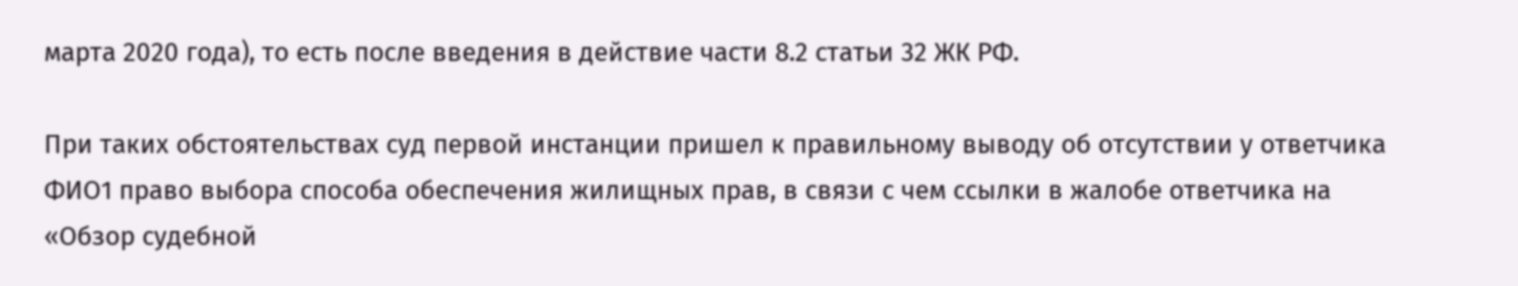марта 2020 года), то есть после введения в действие части 8.2 статьи 32 ЖК РФ.

При таких обстоятельствах суд первой инстанции пришел к правильному выводу об отсутствии у ответчика ФИО1 право выбора способа обеспечения жилищных прав, в связи с чем ссылки в жалобе ответчика на «Обзор судебной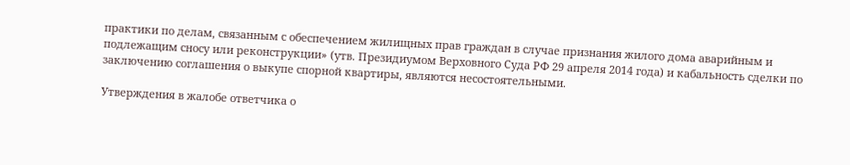практики по делам, связанным с обеспечением жилищных прав граждан в случае признания жилого дома аварийным и подлежащим сносу или реконструкции» (утв. Президиумом Верховного Суда РФ 29 апреля 2014 года) и кабальность сделки по заключению соглашения о выкупе спорной квартиры, являются несостоятельными.

Утверждения в жалобе ответчика о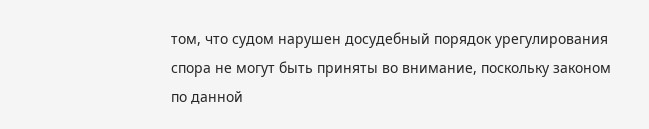том, что судом нарушен досудебный порядок урегулирования спора не могут быть приняты во внимание, поскольку законом по данной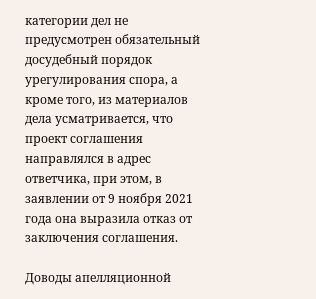категории дел не предусмотрен обязательный досудебный порядок урегулирования спора, а кроме того, из материалов дела усматривается, что проект соглашения направлялся в адрес ответчика, при этом, в заявлении от 9 ноября 2021 года она выразила отказ от заключения соглашения.

Доводы апелляционной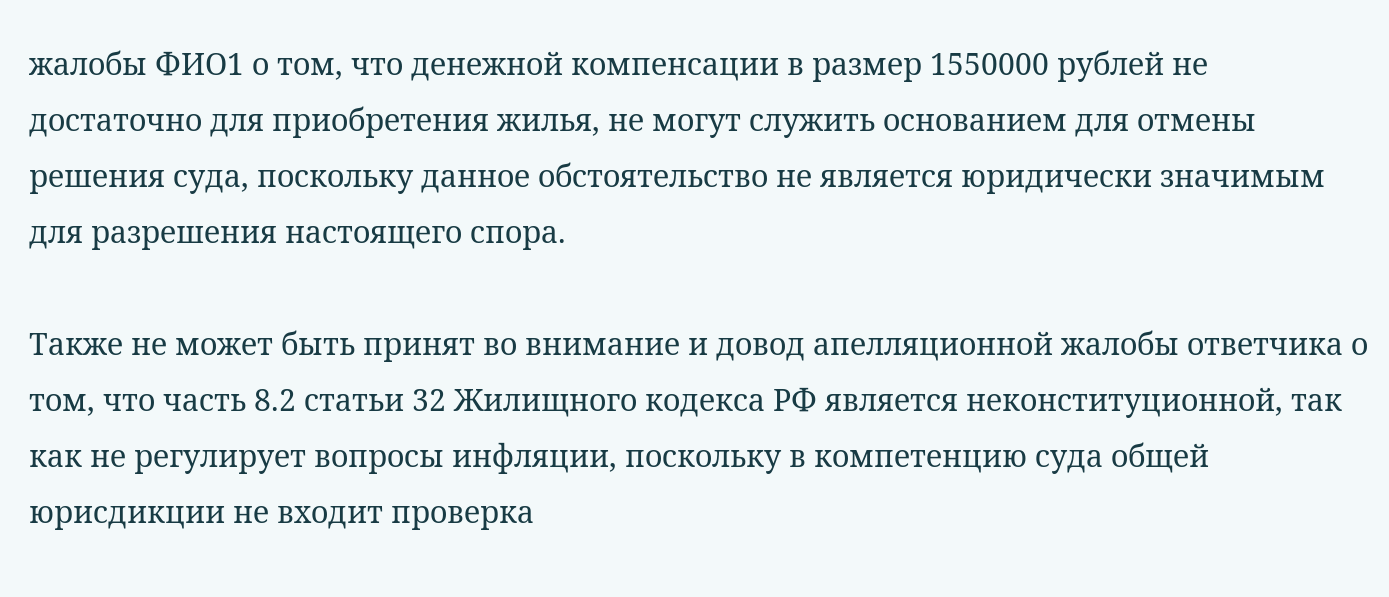жалобы ФИО1 о том, что денежной компенсации в размер 1550000 рублей не достаточно для приобретения жилья, не могут служить основанием для отмены решения суда, поскольку данное обстоятельство не является юридически значимым для разрешения настоящего спора.

Также не может быть принят во внимание и довод апелляционной жалобы ответчика о том, что часть 8.2 статьи 32 Жилищного кодекса РФ является неконституционной, так как не регулирует вопросы инфляции, поскольку в компетенцию суда общей юрисдикции не входит проверка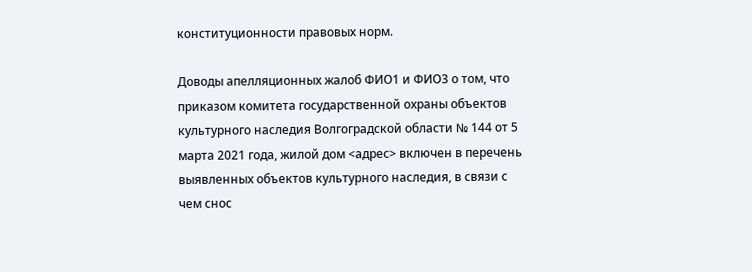конституционности правовых норм.

Доводы апелляционных жалоб ФИО1 и ФИО3 о том, что приказом комитета государственной охраны объектов культурного наследия Волгоградской области № 144 от 5 марта 2021 года, жилой дом <адрес> включен в перечень выявленных объектов культурного наследия, в связи с чем снос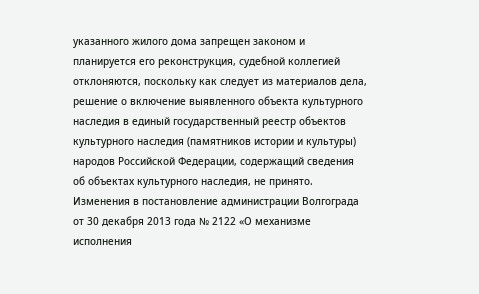указанного жилого дома запрещен законом и планируется его реконструкция, судебной коллегией отклоняются, поскольку как следует из материалов дела, решение о включение выявленного объекта культурного наследия в единый государственный реестр объектов культурного наследия (памятников истории и культуры) народов Российской Федерации, содержащий сведения об объектах культурного наследия, не принято. Изменения в постановление администрации Волгограда от 30 декабря 2013 года № 2122 «О механизме исполнения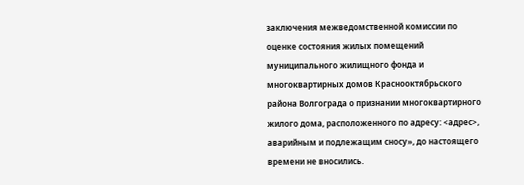заключения межведомственной комиссии по оценке состояния жилых помещений муниципального жилищного фонда и многоквартирных домов Краснооктябрьского района Волгограда о признании многоквартирного жилого дома, расположенного по адресу: <адрес>, аварийным и подлежащим сносу», до настоящего времени не вносились.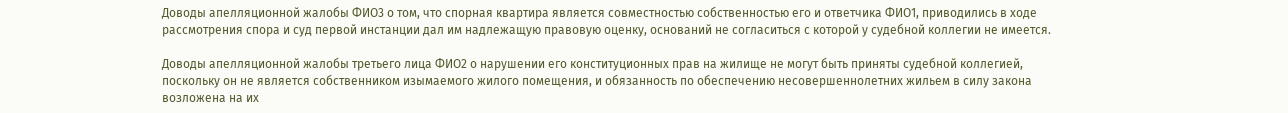Доводы апелляционной жалобы ФИО3 о том, что спорная квартира является совместностью собственностью его и ответчика ФИО1, приводились в ходе рассмотрения спора и суд первой инстанции дал им надлежащую правовую оценку, оснований не согласиться с которой у судебной коллегии не имеется.

Доводы апелляционной жалобы третьего лица ФИО2 о нарушении его конституционных прав на жилище не могут быть приняты судебной коллегией, поскольку он не является собственником изымаемого жилого помещения, и обязанность по обеспечению несовершеннолетних жильем в силу закона возложена на их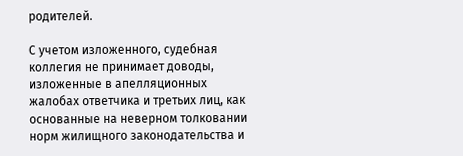родителей.

С учетом изложенного, судебная коллегия не принимает доводы, изложенные в апелляционных жалобах ответчика и третьих лиц, как основанные на неверном толковании норм жилищного законодательства и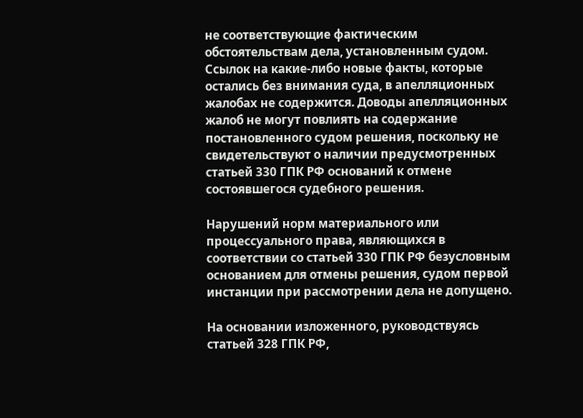не соответствующие фактическим обстоятельствам дела, установленным судом. Ссылок на какие-либо новые факты, которые остались без внимания суда, в апелляционных жалобах не содержится. Доводы апелляционных жалоб не могут повлиять на содержание постановленного судом решения, поскольку не свидетельствуют о наличии предусмотренных статьей 330 ГПК РФ оснований к отмене состоявшегося судебного решения.

Нарушений норм материального или процессуального права, являющихся в соответствии со статьей 330 ГПК РФ безусловным основанием для отмены решения, судом первой инстанции при рассмотрении дела не допущено.

На основании изложенного, руководствуясь статьей 328 ГПК РФ,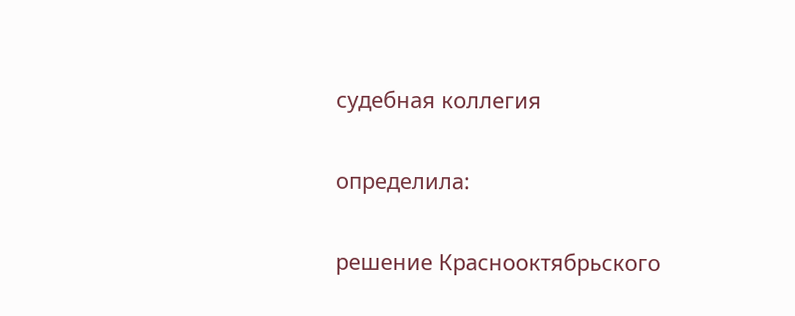судебная коллегия

определила:

решение Краснооктябрьского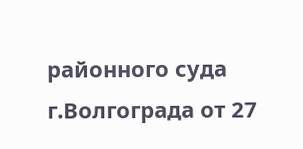районного суда г.Волгограда от 27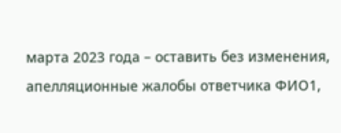марта 2023 года – оставить без изменения, апелляционные жалобы ответчика ФИО1,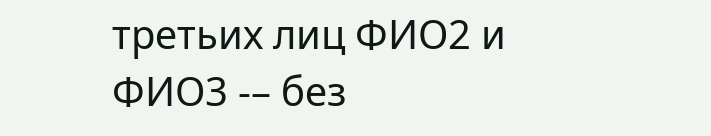третьих лиц ФИО2 и ФИО3 -– без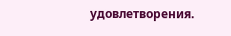удовлетворения.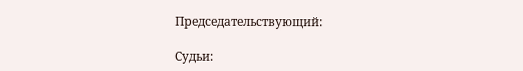Председательствующий:

Судьи: